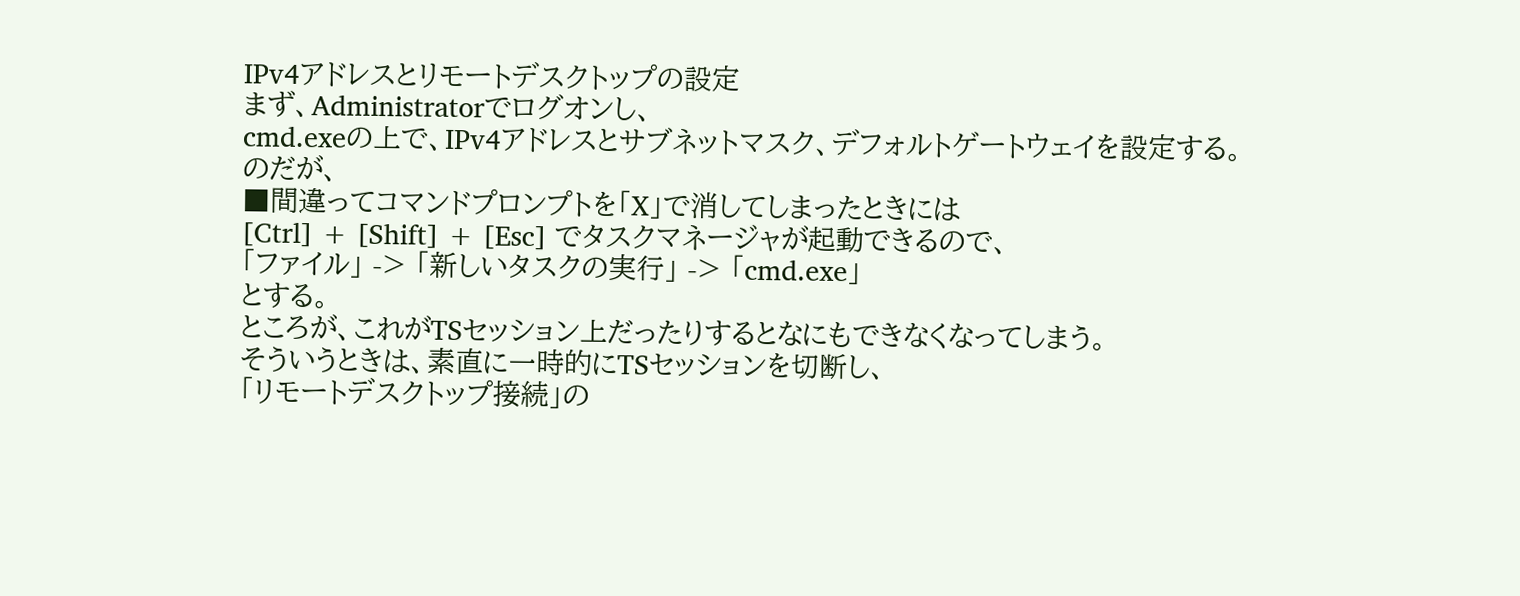IPv4アドレスとリモートデスクトップの設定
まず、Administratorでログオンし、
cmd.exeの上で、IPv4アドレスとサブネットマスク、デフォルトゲートウェイを設定する。
のだが、
■間違ってコマンドプロンプトを「X」で消してしまったときには
[Ctrl] + [Shift] + [Esc] でタスクマネージャが起動できるので、
「ファイル」 -> 「新しいタスクの実行」 -> 「cmd.exe」
とする。
ところが、これがTSセッション上だったりするとなにもできなくなってしまう。
そういうときは、素直に一時的にTSセッションを切断し、
「リモートデスクトップ接続」の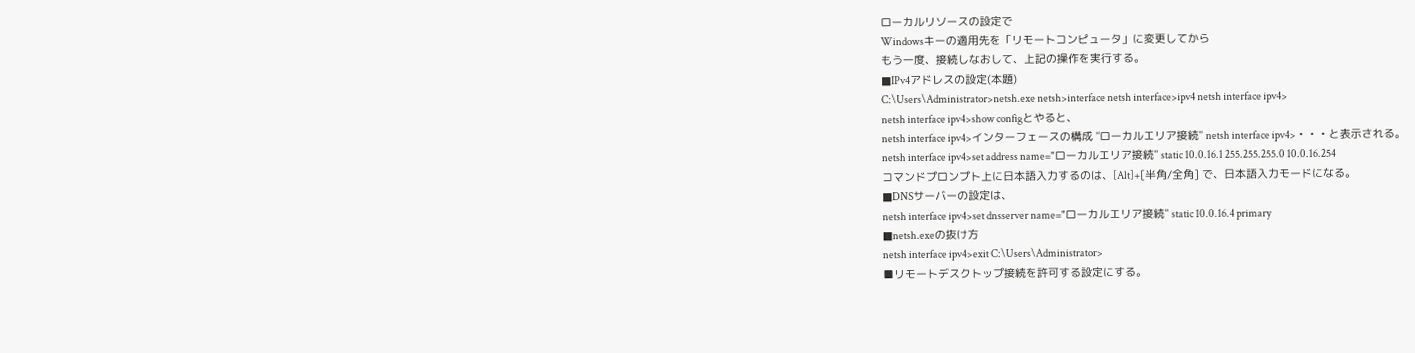ローカルリソースの設定で
Windowsキーの適用先を「リモートコンピュータ」に変更してから
もう一度、接続しなおして、上記の操作を実行する。
■IPv4アドレスの設定(本題)
C:\Users\Administrator>netsh.exe netsh>interface netsh interface>ipv4 netsh interface ipv4>
netsh interface ipv4>show configとやると、
netsh interface ipv4>インターフェースの構成 "ローカルエリア接続" netsh interface ipv4>・・・と表示される。
netsh interface ipv4>set address name="ローカルエリア接続" static 10.0.16.1 255.255.255.0 10.0.16.254
コマンドプロンプト上に日本語入力するのは、[Alt]+[半角/全角] で、日本語入力モードになる。
■DNSサーバーの設定は、
netsh interface ipv4>set dnsserver name="ローカルエリア接続" static 10.0.16.4 primary
■netsh.exeの抜け方
netsh interface ipv4>exit C:\Users\Administrator>
■リモートデスクトップ接続を許可する設定にする。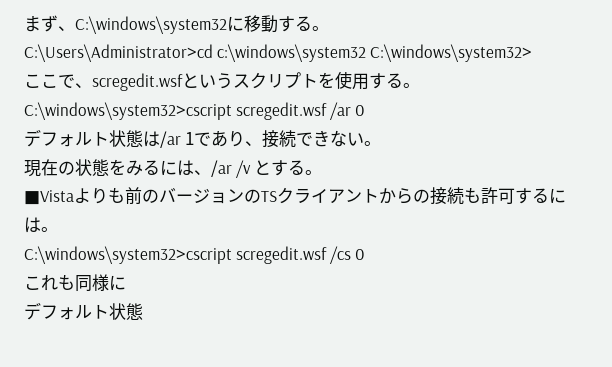まず、C:\windows\system32に移動する。
C:\Users\Administrator>cd c:\windows\system32 C:\windows\system32>
ここで、scregedit.wsfというスクリプトを使用する。
C:\windows\system32>cscript scregedit.wsf /ar 0
デフォルト状態は/ar 1であり、接続できない。
現在の状態をみるには、/ar /v とする。
■Vistaよりも前のバージョンのTSクライアントからの接続も許可するには。
C:\windows\system32>cscript scregedit.wsf /cs 0
これも同様に
デフォルト状態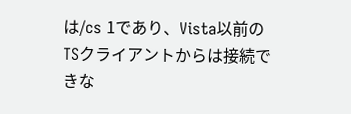は/cs 1であり、Vista以前のTSクライアントからは接続できな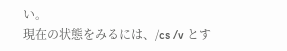い。
現在の状態をみるには、/cs /v とす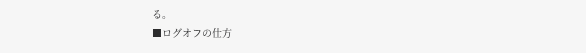る。
■ログオフの仕方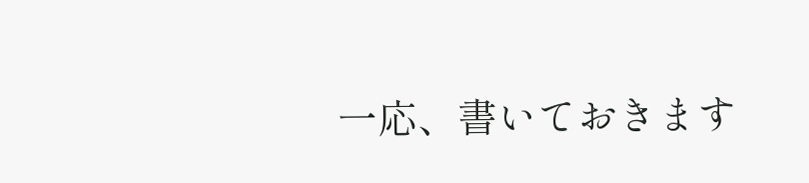一応、書いておきます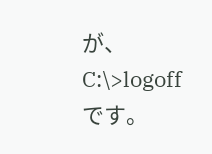が、
C:\>logoff
です。